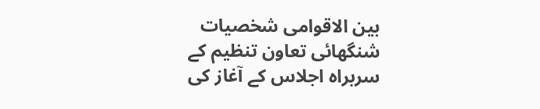بین الاقوامی شخصیات شنگھائی تعاون تنظیم کے سربراہ اجلاس کے آغاز کی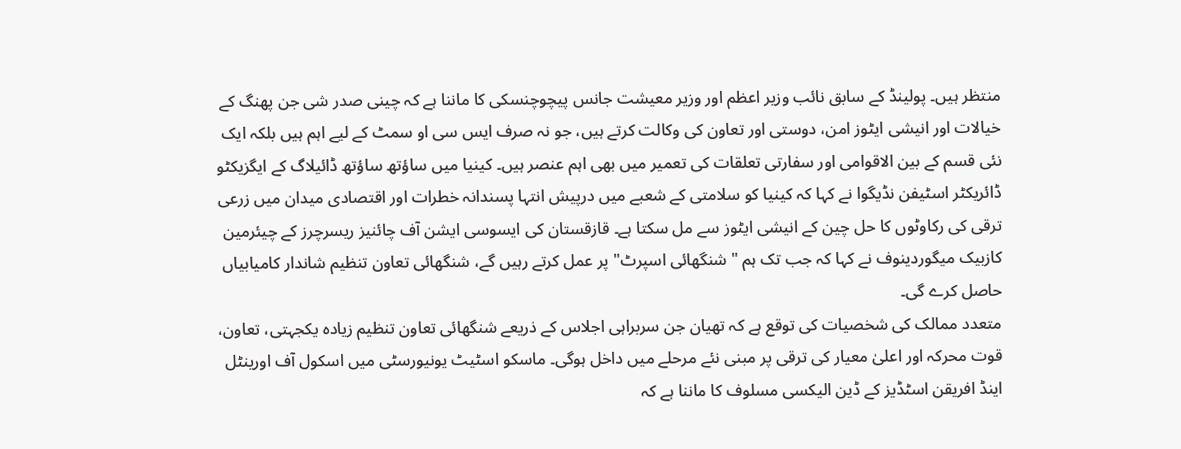منتظر ہیں۔ پولینڈ کے سابق نائب وزیر اعظم اور وزیر معیشت جانس پیچوچنسکی کا ماننا ہے کہ چینی صدر شی جن پھنگ کے خیالات اور انیشی ایٹوز امن، دوستی اور تعاون کی وکالت کرتے ہیں، جو نہ صرف ایس سی او سمٹ کے لیے اہم ہیں بلکہ ایک نئی قسم کے بین الاقوامی اور سفارتی تعلقات کی تعمیر میں بھی اہم عنصر ہیں۔ کینیا میں ساؤتھ ساؤتھ ڈائیلاگ کے ایگزیکٹو ڈائریکٹر اسٹیفن نڈیگوا نے کہا کہ کینیا کو سلامتی کے شعبے میں درپیش انتہا پسندانہ خطرات اور اقتصادی میدان میں زرعی ترقی کی رکاوٹوں کا حل چین کے انیشی ایٹوز سے مل سکتا ہے۔ قازقستان کی ایسوسی ایشن آف چائنیز ریسرچرز کے چیئرمین کازبیک میگوردینوف نے کہا کہ جب تک ہم "شنگھائی اسپرٹ" پر عمل کرتے رہیں گے، شنگھائی تعاون تنظیم شاندار کامیابیاں حاصل کرے گی۔
متعدد ممالک کی شخصیات کی توقع ہے کہ تھیان جن سربراہی اجلاس کے ذریعے شنگھائی تعاون تنظیم زیادہ یکجہتی، تعاون، قوت محرکہ اور اعلیٰ معیار کی ترقی پر مبنی نئے مرحلے میں داخل ہوگی۔ ماسکو اسٹیٹ یونیورسٹی میں اسکول آف اورینٹل اینڈ افریقن اسٹڈیز کے ڈین الیکسی مسلوف کا ماننا ہے کہ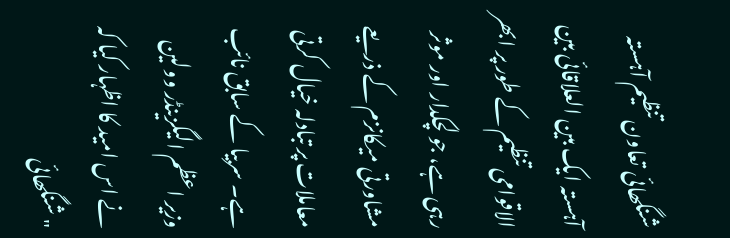شنگھائی تعاون تنظیم آہستہ آہستہ ایک بین العلاقائی بین الاقوامی تنظیم کے طور پر ابھر رہی ہے، جو لچکدار اور موثر مشاورتی میکانزم کے ذریعے معاملات پر تبادلہ خیال کرتی ہے۔ سربیا کے سابق نائب وزیر اعظم الیگزینڈر وولین نے اس امید کا اظہار کیا کہ "شنگھائی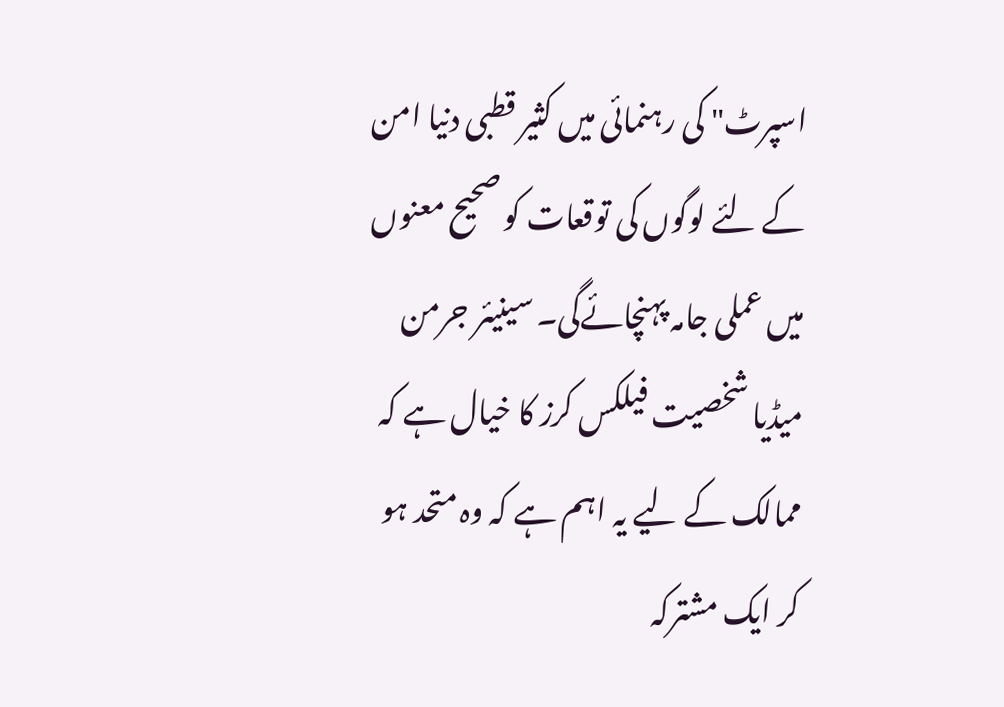اسپرٹ" کی رہنمائی میں کثیر قطبی دنیا امن کے لئے لوگوں کی توقعات کو صحیح معنوں میں عملی جامہ پہنچائےگی۔ سینیئر جرمن میڈیا شخصیت فیلکس کرز کا خیال ہے کہ ممالک کے لیے یہ اہم ہے کہ وہ متحد ہو کر ایک مشترکہ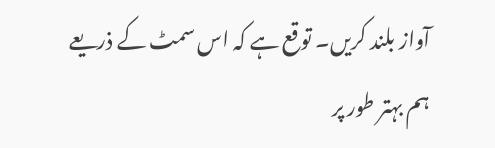آواز بلند کریں۔ توقع ہے کہ اس سمٹ کے ذریعے ہم بہتر طور پر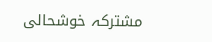مشترکہ خوشحالی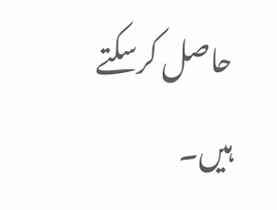حاصل کرسکتے ہیں۔